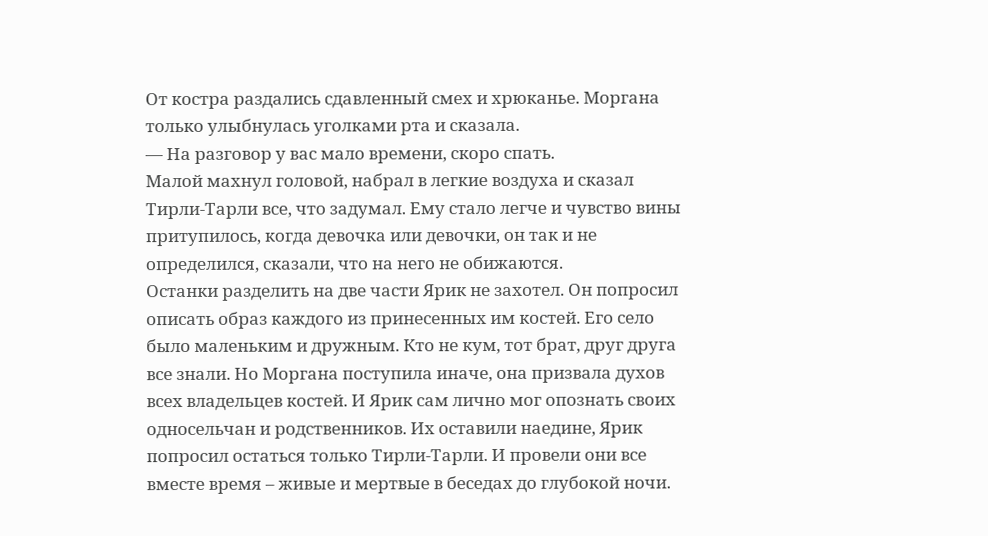От костра раздались сдавленный смех и хрюканье. Моргана только улыбнулась уголками рта и сказала.
— На разговор у вас мало времени, скоро спать.
Малой махнул головой, набрал в легкие воздуха и сказал Тирли-Тарли все, что задумал. Ему стало легче и чувство вины притупилось, когда девочка или девочки, он так и не определился, сказали, что на него не обижаются.
Останки разделить на две части Ярик не захотел. Он попросил описать образ каждого из принесенных им костей. Его село было маленьким и дружным. Кто не кум, тот брат, друг друга все знали. Но Моргана поступила иначе, она призвала духов всех владельцев костей. И Ярик сам лично мог опознать своих односельчан и родственников. Их оставили наедине, Ярик попросил остаться только Тирли-Тарли. И провели они все вместе время – живые и мертвые в беседах до глубокой ночи.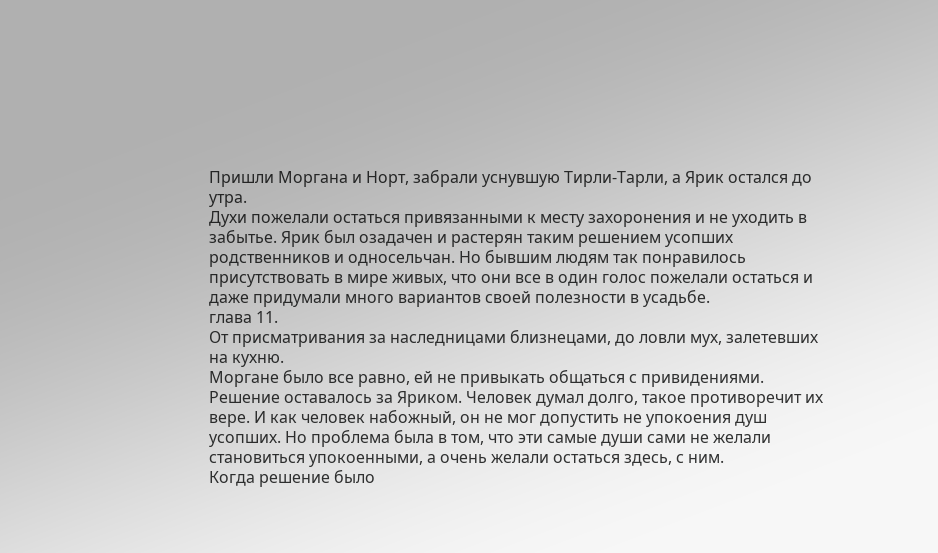Пришли Моргана и Норт, забрали уснувшую Тирли-Тарли, а Ярик остался до утра.
Духи пожелали остаться привязанными к месту захоронения и не уходить в забытье. Ярик был озадачен и растерян таким решением усопших родственников и односельчан. Но бывшим людям так понравилось присутствовать в мире живых, что они все в один голос пожелали остаться и даже придумали много вариантов своей полезности в усадьбе.
глава 11.
От присматривания за наследницами близнецами, до ловли мух, залетевших на кухню.
Моргане было все равно, ей не привыкать общаться с привидениями. Решение оставалось за Яриком. Человек думал долго, такое противоречит их вере. И как человек набожный, он не мог допустить не упокоения душ усопших. Но проблема была в том, что эти самые души сами не желали становиться упокоенными, а очень желали остаться здесь, с ним.
Когда решение было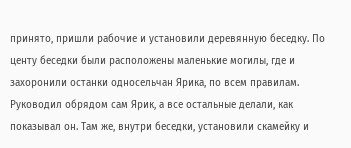принято, пришли рабочие и установили деревянную беседку. По центу беседки были расположены маленькие могилы, где и захоронили останки односельчан Ярика, по всем правилам. Руководил обрядом сам Ярик, а все остальные делали, как показывал он. Там же, внутри беседки, установили скамейку и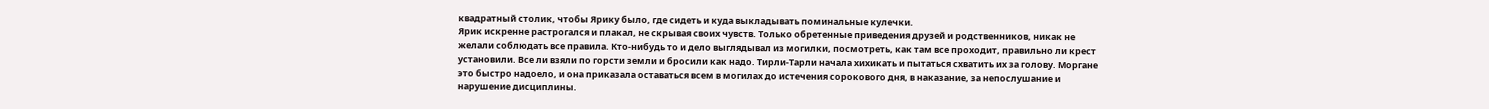квадратный столик, чтобы Ярику было, где сидеть и куда выкладывать поминальные кулечки.
Ярик искренне растрогался и плакал, не скрывая своих чувств. Только обретенные приведения друзей и родственников, никак не желали соблюдать все правила. Кто-нибудь то и дело выглядывал из могилки, посмотреть, как там все проходит, правильно ли крест установили. Все ли взяли по горсти земли и бросили как надо. Тирли-Тарли начала хихикать и пытаться схватить их за голову. Моргане это быстро надоело, и она приказала оставаться всем в могилах до истечения сорокового дня, в наказание, за непослушание и нарушение дисциплины.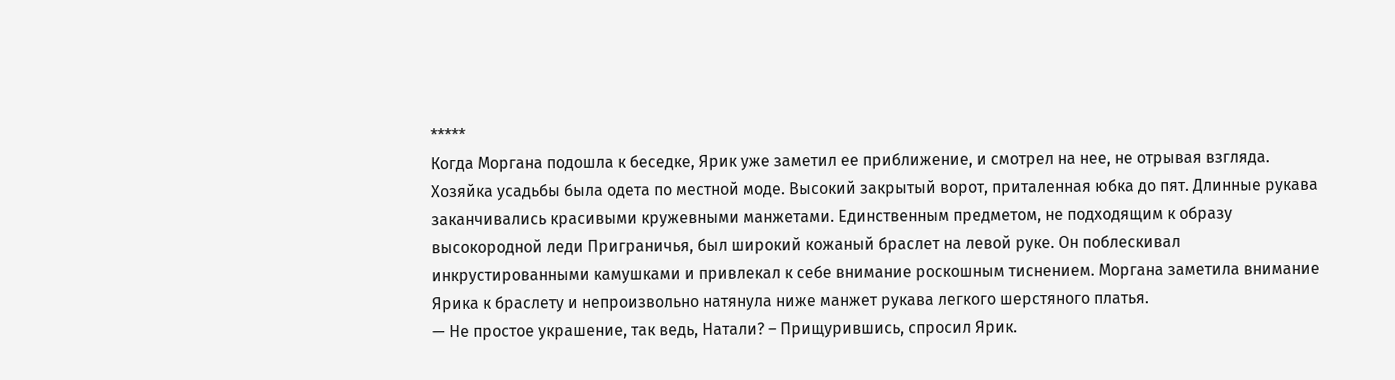*****
Когда Моргана подошла к беседке, Ярик уже заметил ее приближение, и смотрел на нее, не отрывая взгляда. Хозяйка усадьбы была одета по местной моде. Высокий закрытый ворот, приталенная юбка до пят. Длинные рукава заканчивались красивыми кружевными манжетами. Единственным предметом, не подходящим к образу высокородной леди Приграничья, был широкий кожаный браслет на левой руке. Он поблескивал инкрустированными камушками и привлекал к себе внимание роскошным тиснением. Моргана заметила внимание Ярика к браслету и непроизвольно натянула ниже манжет рукава легкого шерстяного платья.
— Не простое украшение, так ведь, Натали? – Прищурившись, спросил Ярик.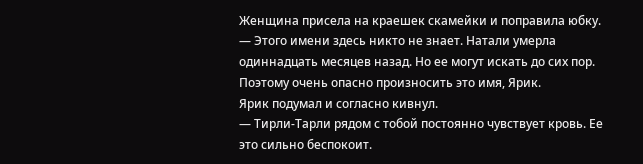Женщина присела на краешек скамейки и поправила юбку.
— Этого имени здесь никто не знает. Натали умерла одиннадцать месяцев назад. Но ее могут искать до сих пор. Поэтому очень опасно произносить это имя, Ярик.
Ярик подумал и согласно кивнул.
— Тирли-Тарли рядом с тобой постоянно чувствует кровь. Ее это сильно беспокоит.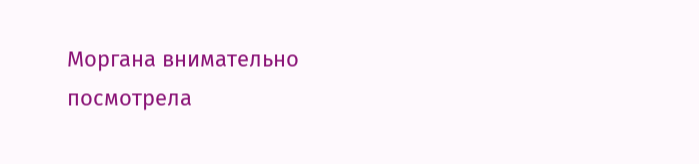Моргана внимательно посмотрела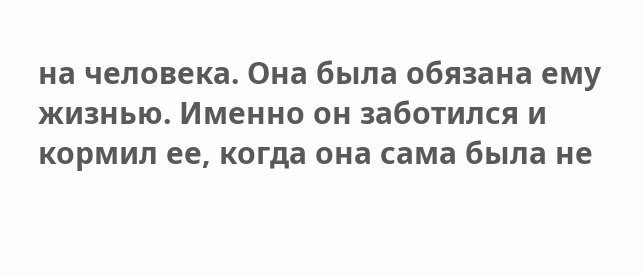на человека. Она была обязана ему жизнью. Именно он заботился и кормил ее, когда она сама была не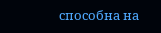способна на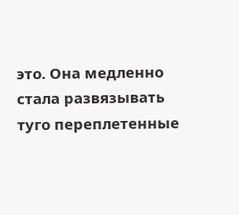это. Она медленно стала развязывать туго переплетенные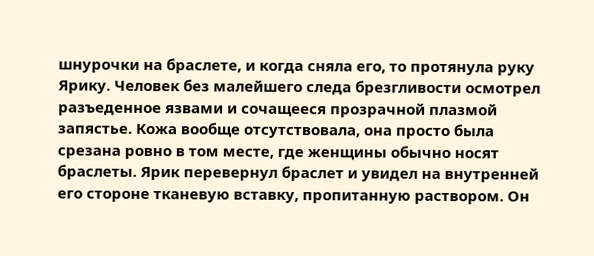шнурочки на браслете, и когда сняла его, то протянула руку Ярику. Человек без малейшего следа брезгливости осмотрел разъеденное язвами и сочащееся прозрачной плазмой запястье. Кожа вообще отсутствовала, она просто была срезана ровно в том месте, где женщины обычно носят браслеты. Ярик перевернул браслет и увидел на внутренней его стороне тканевую вставку, пропитанную раствором. Он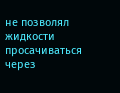не позволял жидкости просачиваться через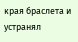края браслета и устранял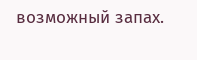возможный запах.